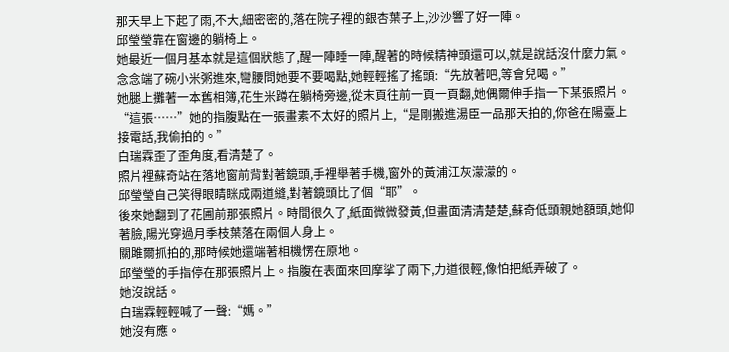那天早上下起了雨,不大,細密密的,落在院子裡的銀杏葉子上,沙沙響了好一陣。
邱瑩瑩靠在窗邊的躺椅上。
她最近一個月基本就是這個狀態了,醒一陣睡一陣,醒著的時候精神頭還可以,就是說話沒什麼力氣。
念念端了碗小米粥進來,彎腰問她要不要喝點,她輕輕搖了搖頭:“先放著吧,等會兒喝。”
她腿上攤著一本舊相簿,花生米蹲在躺椅旁邊,從末頁往前一頁一頁翻,她偶爾伸手指一下某張照片。
“這張……”她的指腹點在一張畫素不太好的照片上,“是剛搬進湯臣一品那天拍的,你爸在陽臺上接電話,我偷拍的。”
白瑞霖歪了歪角度,看清楚了。
照片裡蘇奇站在落地窗前背對著鏡頭,手裡舉著手機,窗外的黃浦江灰濛濛的。
邱瑩瑩自己笑得眼睛眯成兩道縫,對著鏡頭比了個“耶”。
後來她翻到了花圃前那張照片。時間很久了,紙面微微發黃,但畫面清清楚楚,蘇奇低頭親她額頭,她仰著臉,陽光穿過月季枝葉落在兩個人身上。
關雎爾抓拍的,那時候她還端著相機愣在原地。
邱瑩瑩的手指停在那張照片上。指腹在表面來回摩挲了兩下,力道很輕,像怕把紙弄破了。
她沒說話。
白瑞霖輕輕喊了一聲:“媽。”
她沒有應。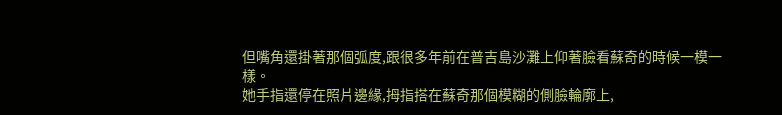但嘴角還掛著那個弧度,跟很多年前在普吉島沙灘上仰著臉看蘇奇的時候一模一樣。
她手指還停在照片邊緣,拇指搭在蘇奇那個模糊的側臉輪廓上,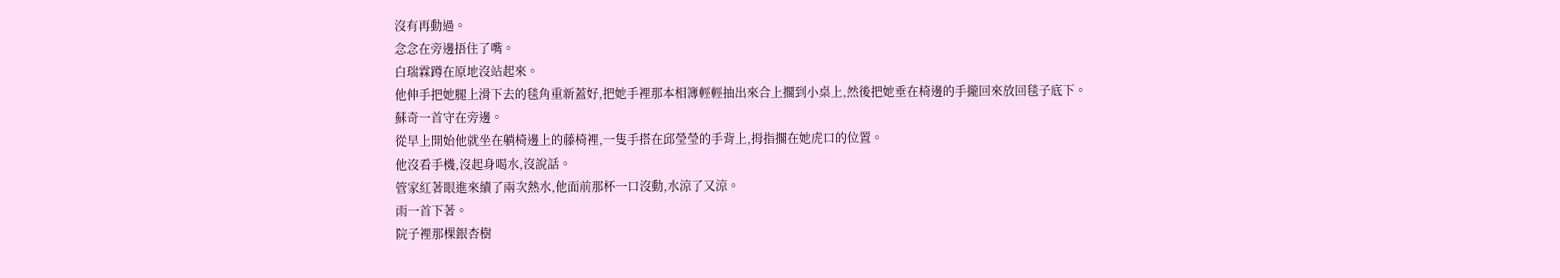沒有再動過。
念念在旁邊捂住了嘴。
白瑞霖蹲在原地沒站起來。
他伸手把她腿上滑下去的毯角重新蓋好,把她手裡那本相簿輕輕抽出來合上擱到小桌上,然後把她垂在椅邊的手攏回來放回毯子底下。
蘇奇一首守在旁邊。
從早上開始他就坐在躺椅邊上的藤椅裡,一隻手搭在邱瑩瑩的手背上,拇指擱在她虎口的位置。
他沒看手機,沒起身喝水,沒說話。
管家紅著眼進來續了兩次熱水,他面前那杯一口沒動,水涼了又涼。
雨一首下著。
院子裡那棵銀杏樹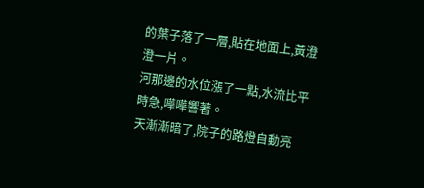的葉子落了一層,貼在地面上,黃澄澄一片。
河那邊的水位漲了一點,水流比平時急,嘩嘩響著。
天漸漸暗了,院子的路燈自動亮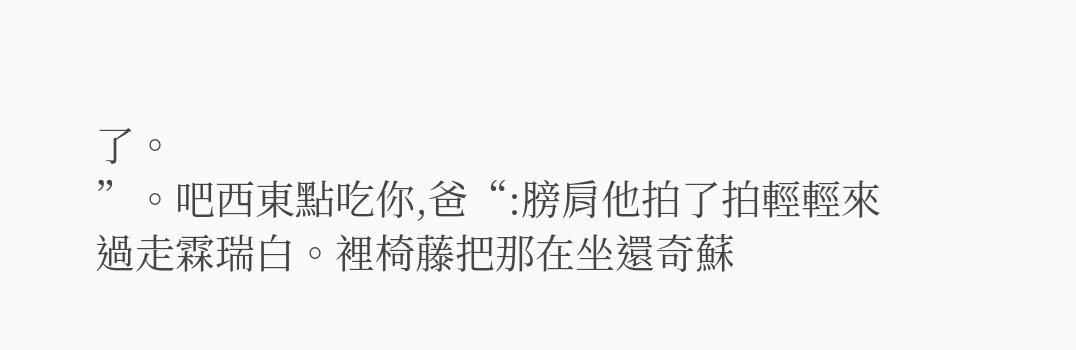了。
”。吧西東點吃你,爸“:膀肩他拍了拍輕輕來過走霖瑞白。裡椅藤把那在坐還奇蘇